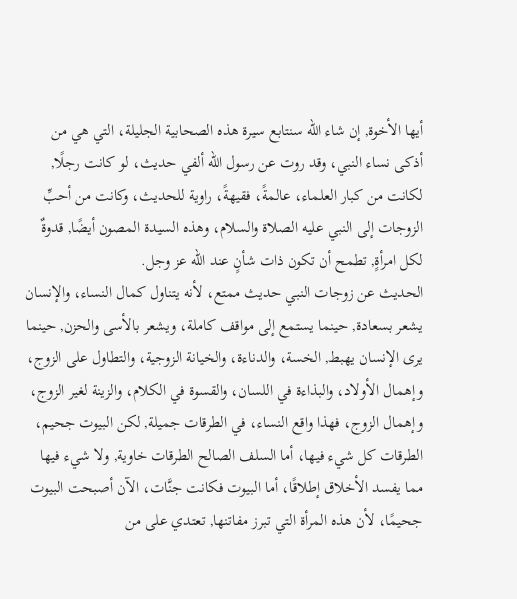أيها الأخوة, إن شاء الله سنتابع سيرة هذه الصحابية الجليلة، التي هي من أذكى نساء النبي، وقد روت عن رسول الله ألفي حديث، لو كانت رجلًا, لكانت من كبار العلماء، عالمةً، فقيهةً، راوية للحديث، وكانت من أحبِّ الزوجات إلى النبي عليه الصلاة والسلام، وهذه السيدة المصون أيضًا, قدوةٌ لكل امرأةٍ, تطمح أن تكون ذات شأنٍ عند الله عز وجل.
الحديث عن زوجات النبي حديث ممتع، لأنه يتناول كمال النساء، والإنسان يشعر بسعادة, حينما يستمع إلى مواقف كاملة، ويشعر بالأسى والحزن, حينما يرى الإنسان يهبط, الخسة، والدناءة، والخيانة الزوجية، والتطاول على الزوج، وإهمال الأولاد، والبذاءة في اللسان، والقسوة في الكلام، والزينة لغير الزوج، وإهمال الزوج، فهذا واقع النساء، في الطرقات جميلة, لكن البيوت جحيم، الطرقات كل شيء فيها، أما السلف الصالح الطرقات خاوية, ولا شيء فيها مما يفسد الأخلاق إطلاقًا، أما البيوت فكانت جنَّات، الآن أصبحت البيوت جحيمًا، لأن هذه المرأة التي تبرز مفاتنها, تعتدي على من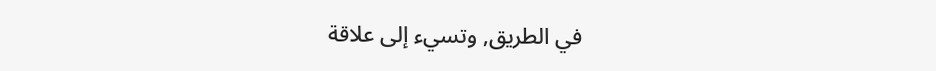في الطريق, وتسيء إلى علاقة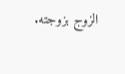الزوج بزوجته.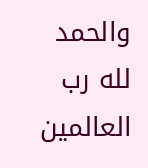والحمد لله رب العالمين